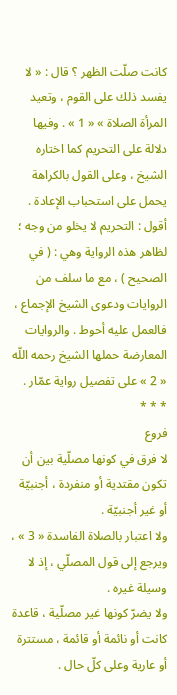كانت صلّت الظهر ؟ قال : « لا يفسد ذلك على القوم ، وتعيد المرأة الصلاة » « 1 » . وفيها دلالة على التحريم كما اختاره الشيخ ، وعلى القول بالكراهة يحمل على استحباب الإعادة .
أقول : التحريم لا يخلو من وجه ؛ لظاهر هذه الرواية وهي : ( في الصحيح ) ، مع ما سلف من الروايات ودعوى الشيخ الإجماع ، فالعمل عليه أحوط . والروايات المعارضة حملها الشيخ رحمه اللّه « 2 » على تفصيل رواية عمّار .
* * *
فروع
لا فرق في كونها مصلّية بين أن تكون مقتدية أو منفردة ، أجنبيّة أو غير أجنبيّة .
ولا اعتبار بالصلاة الفاسدة « 3 » ، ويرجع إلى قول المصلّي ، إذ لا وسيلة غيره .
ولا يضرّ كونها غير مصلّية ، قاعدة كانت أو نائمة أو قائمة ، مستترة أو عارية وعلى كلّ حال .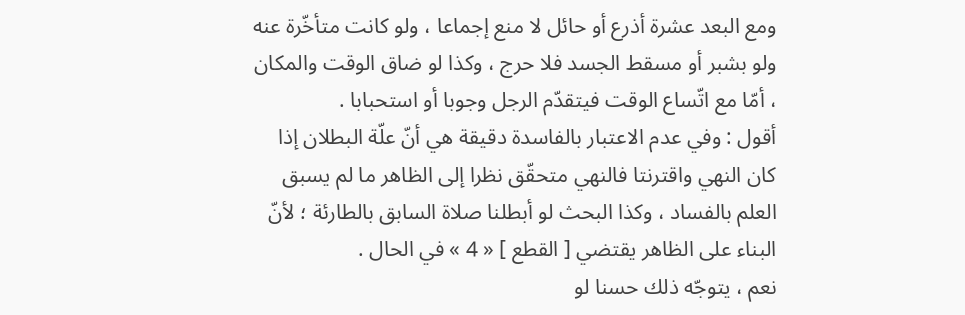ومع البعد عشرة أذرع أو حائل لا منع إجماعا ، ولو كانت متأخّرة عنه ولو بشبر أو مسقط الجسد فلا حرج ، وكذا لو ضاق الوقت والمكان ، أمّا مع اتّساع الوقت فيتقدّم الرجل وجوبا أو استحبابا .
أقول : وفي عدم الاعتبار بالفاسدة دقيقة هي أنّ علّة البطلان إذا كان النهي واقترنتا فالنهي متحقّق نظرا إلى الظاهر ما لم يسبق العلم بالفساد ، وكذا البحث لو أبطلنا صلاة السابق بالطارئة ؛ لأنّ البناء على الظاهر يقتضي [ القطع ] « 4 » في الحال .
نعم ، يتوجّه ذلك حسنا لو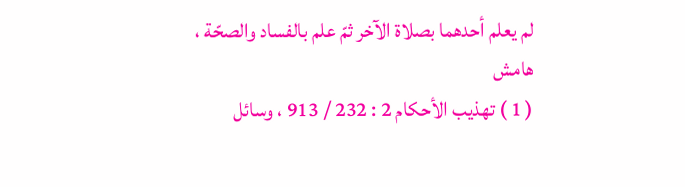لم يعلم أحدهما بصلاة الآخر ثمّ علم بالفساد والصحّة ،
هامش
( 1 ) تهذيب الأحكام 2 : 232 / 913 ، وسائل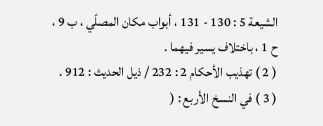الشيعة 5 : 130 - 131 ، أبواب مكان المصلّي ، ب 9 ، ح 1 ، باختلاف يسير فيهما .
( 2 ) تهذيب الأحكام 2 : 232 / ذيل الحديث : 912 .
( 3 ) في النسخ الأربع : (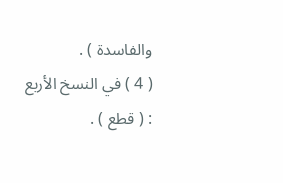والفاسدة ) .
( 4 ) في النسخ الأربع : ( قطع ) .